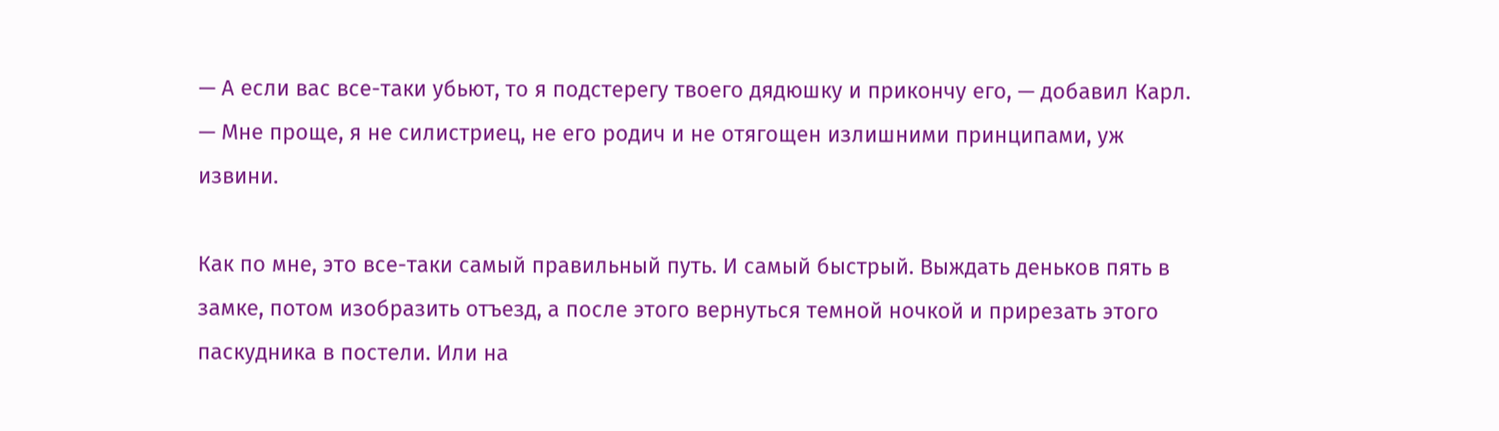— А если вас все-таки убьют, то я подстерегу твоего дядюшку и прикончу его, — добавил Карл. — Мне проще, я не силистриец, не его родич и не отягощен излишними принципами, уж извини.

Как по мне, это все-таки самый правильный путь. И самый быстрый. Выждать деньков пять в замке, потом изобразить отъезд, а после этого вернуться темной ночкой и прирезать этого паскудника в постели. Или на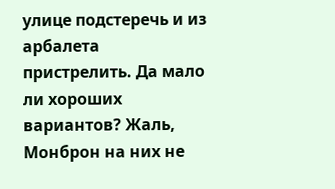улице подстеречь и из арбалета пристрелить. Да мало ли хороших вариантов? Жаль, Монброн на них не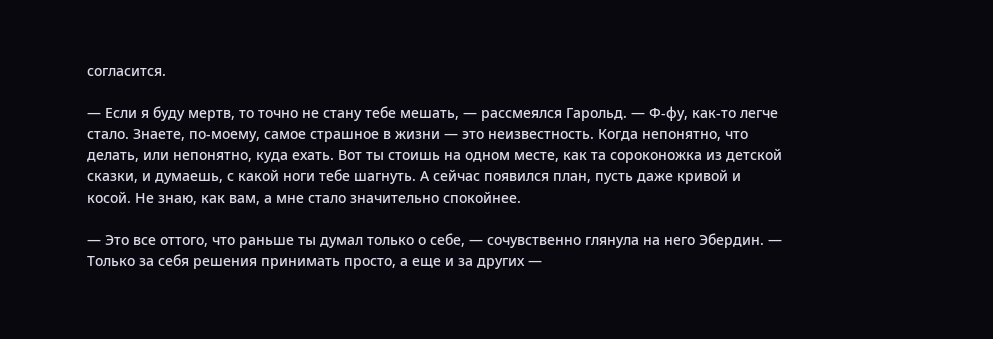согласится.

— Если я буду мертв, то точно не стану тебе мешать, — рассмеялся Гарольд. — Ф-фу, как-то легче стало. Знаете, по-моему, самое страшное в жизни — это неизвестность. Когда непонятно, что делать, или непонятно, куда ехать. Вот ты стоишь на одном месте, как та сороконожка из детской сказки, и думаешь, с какой ноги тебе шагнуть. А сейчас появился план, пусть даже кривой и косой. Не знаю, как вам, а мне стало значительно спокойнее.

— Это все оттого, что раньше ты думал только о себе, — сочувственно глянула на него Эбердин. — Только за себя решения принимать просто, а еще и за других —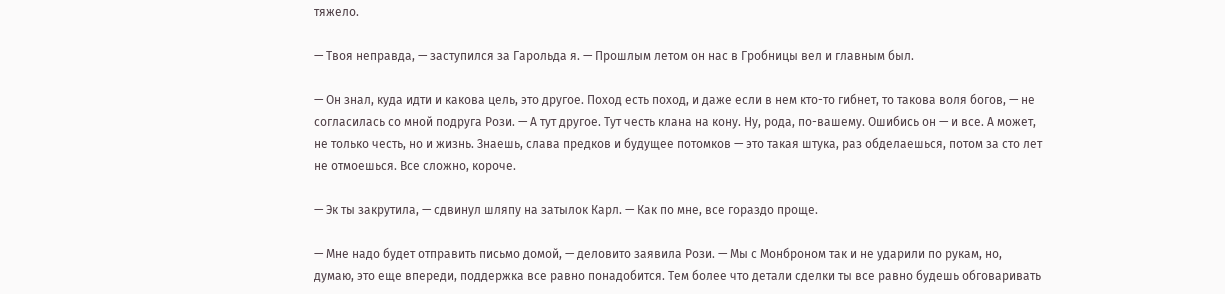тяжело.

— Твоя неправда, — заступился за Гарольда я. — Прошлым летом он нас в Гробницы вел и главным был.

— Он знал, куда идти и какова цель, это другое. Поход есть поход, и даже если в нем кто-то гибнет, то такова воля богов, — не согласилась со мной подруга Рози. — А тут другое. Тут честь клана на кону. Ну, рода, по-вашему. Ошибись он — и все. А может, не только честь, но и жизнь. Знаешь, слава предков и будущее потомков — это такая штука, раз обделаешься, потом за сто лет не отмоешься. Все сложно, короче.

— Эк ты закрутила, — сдвинул шляпу на затылок Карл. — Как по мне, все гораздо проще.

— Мне надо будет отправить письмо домой, — деловито заявила Рози. — Мы с Монброном так и не ударили по рукам, но, думаю, это еще впереди, поддержка все равно понадобится. Тем более что детали сделки ты все равно будешь обговаривать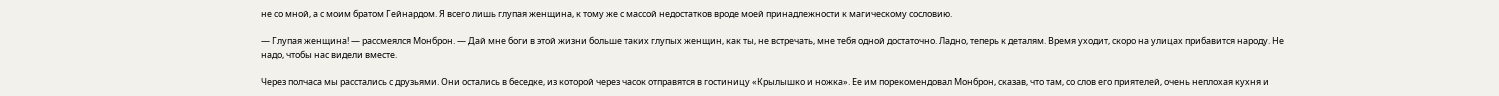не со мной, а с моим братом Гейнардом. Я всего лишь глупая женщина, к тому же с массой недостатков вроде моей принадлежности к магическому сословию.

— Глупая женщина! — рассмеялся Монброн. — Дай мне боги в этой жизни больше таких глупых женщин, как ты, не встречать, мне тебя одной достаточно. Ладно, теперь к деталям. Время уходит, скоро на улицах прибавится народу. Не надо, чтобы нас видели вместе.

Через полчаса мы расстались с друзьями. Они остались в беседке, из которой через часок отправятся в гостиницу «Крылышко и ножка». Ее им порекомендовал Монброн, сказав, что там, со слов его приятелей, очень неплохая кухня и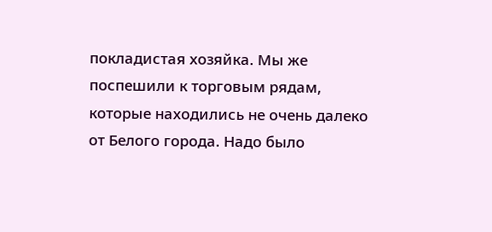покладистая хозяйка. Мы же поспешили к торговым рядам, которые находились не очень далеко от Белого города. Надо было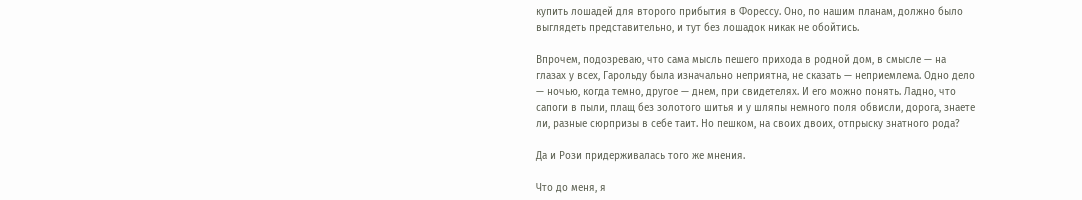купить лошадей для второго прибытия в Форессу. Оно, по нашим планам, должно было выглядеть представительно, и тут без лошадок никак не обойтись.

Впрочем, подозреваю, что сама мысль пешего прихода в родной дом, в смысле — на глазах у всех, Гарольду была изначально неприятна, не сказать — неприемлема. Одно дело — ночью, когда темно, другое — днем, при свидетелях. И его можно понять. Ладно, что сапоги в пыли, плащ без золотого шитья и у шляпы немного поля обвисли, дорога, знаете ли, разные сюрпризы в себе таит. Но пешком, на своих двоих, отпрыску знатного рода?

Да и Рози придерживалась того же мнения.

Что до меня, я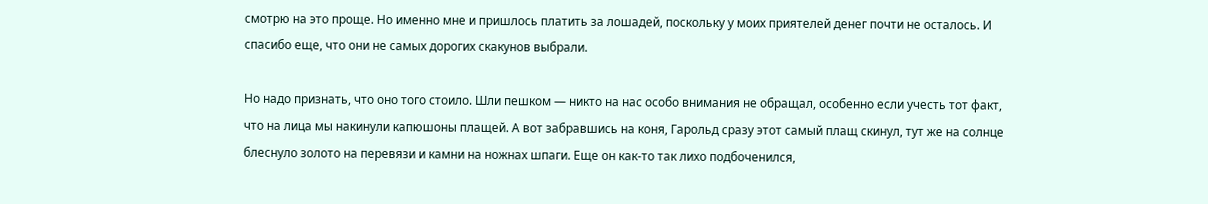смотрю на это проще. Но именно мне и пришлось платить за лошадей, поскольку у моих приятелей денег почти не осталось. И спасибо еще, что они не самых дорогих скакунов выбрали.

Но надо признать, что оно того стоило. Шли пешком — никто на нас особо внимания не обращал, особенно если учесть тот факт, что на лица мы накинули капюшоны плащей. А вот забравшись на коня, Гарольд сразу этот самый плащ скинул, тут же на солнце блеснуло золото на перевязи и камни на ножнах шпаги. Еще он как-то так лихо подбоченился,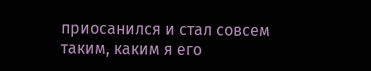приосанился и стал совсем таким, каким я его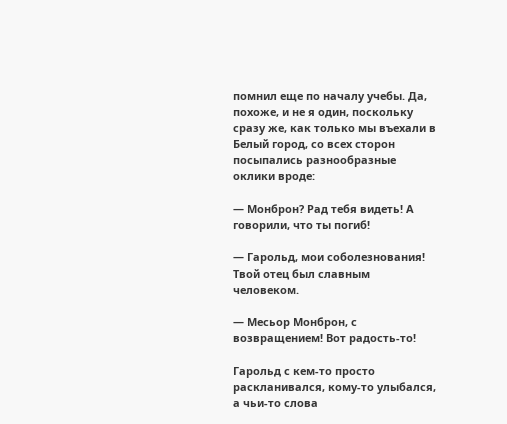помнил еще по началу учебы. Да, похоже, и не я один, поскольку сразу же, как только мы въехали в Белый город, со всех сторон посыпались разнообразные оклики вроде:

— Монброн? Рад тебя видеть! А говорили, что ты погиб!

— Гарольд, мои соболезнования! Твой отец был славным человеком.

— Месьор Монброн, с возвращением! Вот радость-то!

Гарольд с кем-то просто раскланивался, кому-то улыбался, а чьи-то слова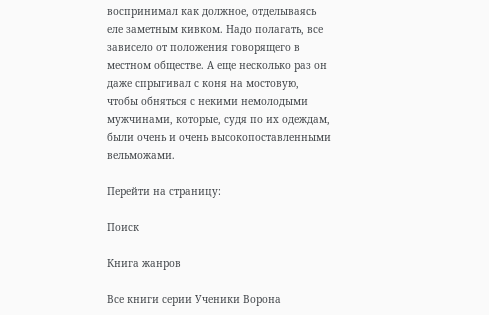воспринимал как должное, отделываясь еле заметным кивком. Надо полагать, все зависело от положения говорящего в местном обществе. А еще несколько раз он даже спрыгивал с коня на мостовую, чтобы обняться с некими немолодыми мужчинами, которые, судя по их одеждам, были очень и очень высокопоставленными вельможами.

Перейти на страницу:

Поиск

Книга жанров

Все книги серии Ученики Ворона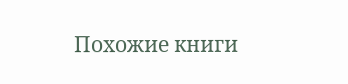Похожие книги